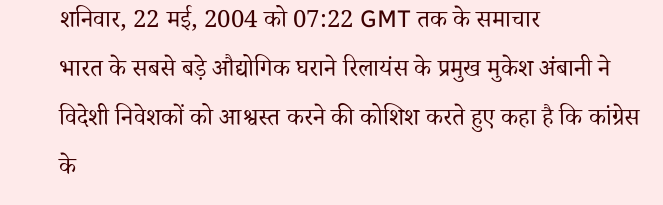शनिवार, 22 मई, 2004 को 07:22 GMT तक के समाचार
भारत के सबसे बड़े औद्योगिक घराने रिलायंस के प्रमुख मुकेश अंबानी ने विदेशी निवेशकों को आश्वस्त करने की कोशिश करते हुए कहा है कि कांग्रेस के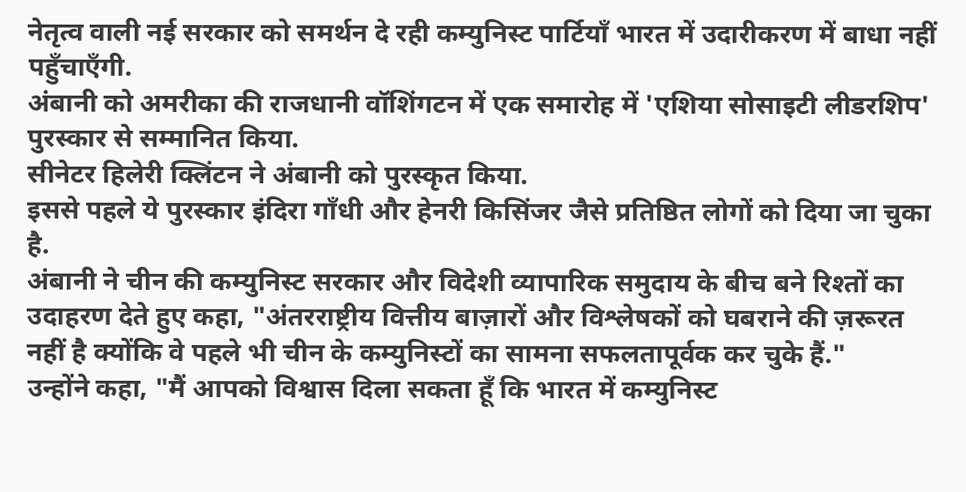नेतृत्व वाली नई सरकार को समर्थन दे रही कम्युनिस्ट पार्टियाँ भारत में उदारीकरण में बाधा नहीं पहुँचाएँगी.
अंबानी को अमरीका की राजधानी वॉशिंगटन में एक समारोह में 'एशिया सोसाइटी लीडरशिप' पुरस्कार से सम्मानित किया.
सीनेटर हिलेरी क्लिंटन ने अंबानी को पुरस्कृत किया.
इससे पहले ये पुरस्कार इंदिरा गाँधी और हेनरी किसिंजर जैसे प्रतिष्ठित लोगों को दिया जा चुका है.
अंबानी ने चीन की कम्युनिस्ट सरकार और विदेशी व्यापारिक समुदाय के बीच बने रिश्तों का उदाहरण देते हुए कहा, "अंतरराष्ट्रीय वित्तीय बाज़ारों और विश्लेषकों को घबराने की ज़रूरत नहीं है क्योंकि वे पहले भी चीन के कम्युनिस्टों का सामना सफलतापूर्वक कर चुके हैं."
उन्होंने कहा, "मैं आपको विश्वास दिला सकता हूँ कि भारत में कम्युनिस्ट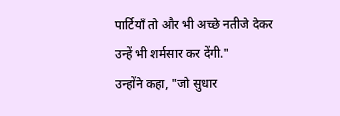पार्टियाँ तो और भी अच्छे नतीजे देकर उन्हें भी शर्मसार कर देंगी."
उन्होंने कहा, "जो सुधार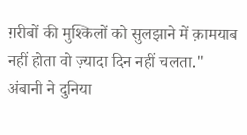ग़रीबों की मुश्किलों को सुलझाने में क़ामयाब नहीं होता वो ज़्यादा दिन नहीं चलता."
अंबानी ने दुनिया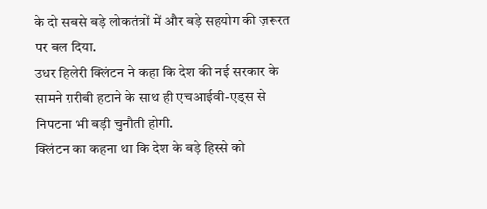के दो सबसे बड़े लोकतंत्रों में और बड़े सहयोग की ज़रूरत पर बल दिया.
उधर हिलेरी क्लिंटन ने कहा कि देश की नई सरकार के सामने ग़रीबी हटाने के साथ ही एचआईवी-एड्स से निपटना भी बड़ी चुनौती होगी.
क्लिंटन का कहना था कि देश के बड़े हिस्से को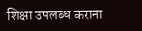शिक्षा उपलब्ध कराना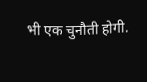भी एक चुनौती होगी.